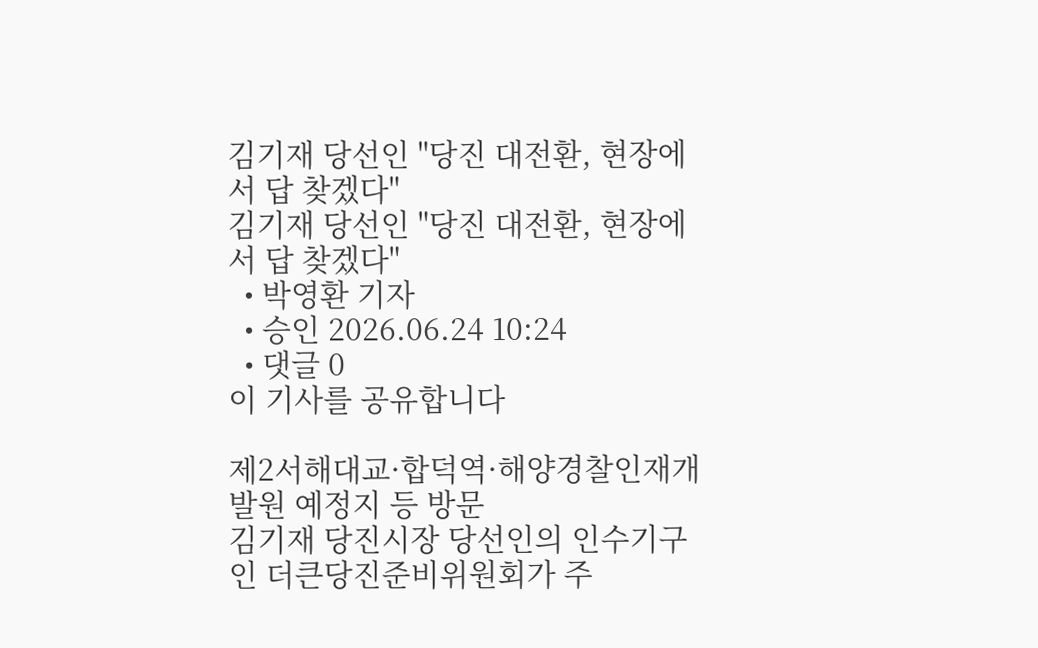김기재 당선인 "당진 대전환, 현장에서 답 찾겠다"
김기재 당선인 "당진 대전환, 현장에서 답 찾겠다"
  • 박영환 기자
  • 승인 2026.06.24 10:24
  • 댓글 0
이 기사를 공유합니다

제2서해대교·합덕역·해양경찰인재개발원 예정지 등 방문
김기재 당진시장 당선인의 인수기구인 더큰당진준비위원회가 주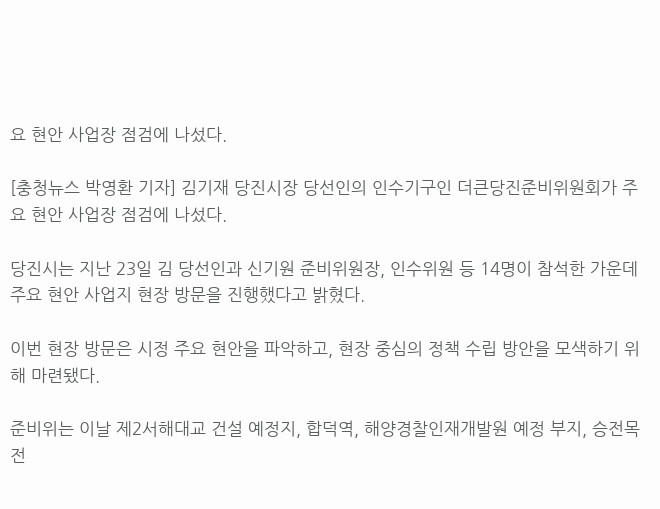요 현안 사업장 점검에 나섰다.

[충청뉴스 박영환 기자] 김기재 당진시장 당선인의 인수기구인 더큰당진준비위원회가 주요 현안 사업장 점검에 나섰다.

당진시는 지난 23일 김 당선인과 신기원 준비위원장, 인수위원 등 14명이 참석한 가운데 주요 현안 사업지 현장 방문을 진행했다고 밝혔다.

이번 현장 방문은 시정 주요 현안을 파악하고, 현장 중심의 정책 수립 방안을 모색하기 위해 마련됐다.

준비위는 이날 제2서해대교 건설 예정지, 합덕역, 해양경찰인재개발원 예정 부지, 승전목 전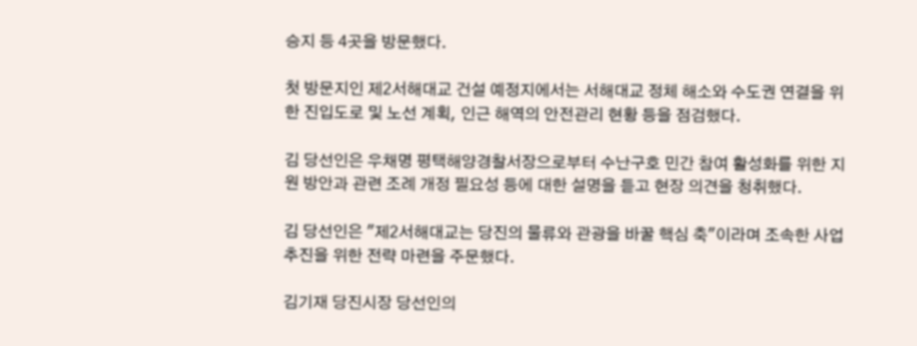승지 등 4곳을 방문했다.

첫 방문지인 제2서해대교 건설 예정지에서는 서해대교 정체 해소와 수도권 연결을 위한 진입도로 및 노선 계획, 인근 해역의 안전관리 현황 등을 점검했다.

김 당선인은 우채명 평택해양경찰서장으로부터 수난구호 민간 참여 활성화를 위한 지원 방안과 관련 조례 개정 필요성 등에 대한 설명을 듣고 현장 의견을 청취했다.

김 당선인은 "제2서해대교는 당진의 물류와 관광을 바꿀 핵심 축"이라며 조속한 사업 추진을 위한 전략 마련을 주문했다.

김기재 당진시장 당선인의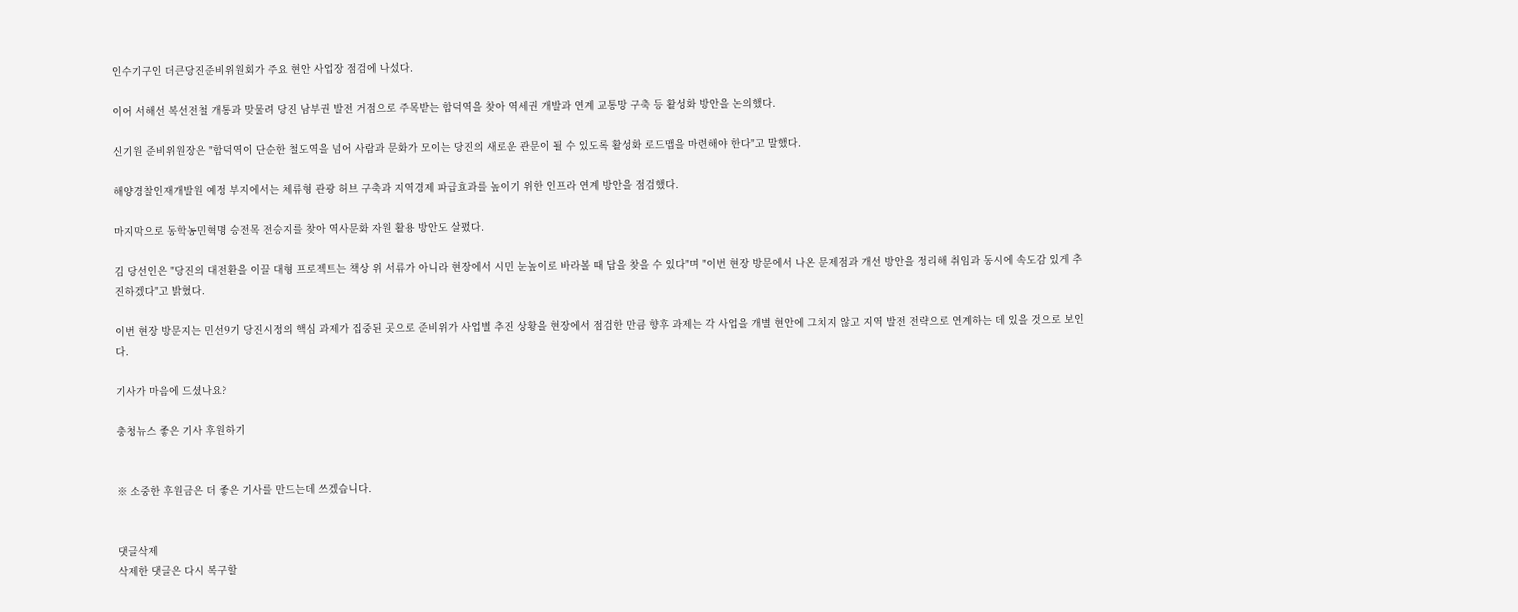인수기구인 더큰당진준비위원회가 주요 현안 사업장 점검에 나섰다.

이어 서해선 복선전철 개통과 맞물려 당진 남부권 발전 거점으로 주목받는 합덕역을 찾아 역세권 개발과 연계 교통망 구축 등 활성화 방안을 논의했다.

신기원 준비위원장은 "합덕역이 단순한 철도역을 넘어 사람과 문화가 모이는 당진의 새로운 관문이 될 수 있도록 활성화 로드맵을 마련해야 한다"고 말했다.

해양경찰인재개발원 예정 부지에서는 체류형 관광 허브 구축과 지역경제 파급효과를 높이기 위한 인프라 연계 방안을 점검했다.

마지막으로 동학농민혁명 승전목 전승지를 찾아 역사문화 자원 활용 방안도 살폈다.

김 당선인은 "당진의 대전환을 이끌 대형 프로젝트는 책상 위 서류가 아니라 현장에서 시민 눈높이로 바라볼 때 답을 찾을 수 있다"며 "이번 현장 방문에서 나온 문제점과 개선 방안을 정리해 취임과 동시에 속도감 있게 추진하겠다"고 밝혔다.

이번 현장 방문지는 민선9기 당진시정의 핵심 과제가 집중된 곳으로 준비위가 사업별 추진 상황을 현장에서 점검한 만큼 향후 과제는 각 사업을 개별 현안에 그치지 않고 지역 발전 전략으로 연계하는 데 있을 것으로 보인다.

기사가 마음에 드셨나요?

충청뉴스 좋은 기사 후원하기


※ 소중한 후원금은 더 좋은 기사를 만드는데 쓰겠습니다.


댓글삭제
삭제한 댓글은 다시 복구할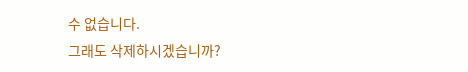수 없습니다.
그래도 삭제하시겠습니까?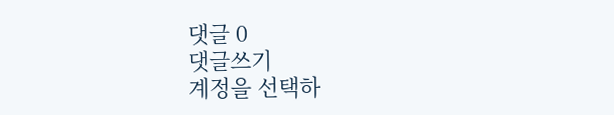댓글 0
댓글쓰기
계정을 선택하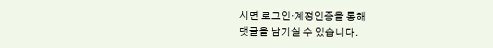시면 로그인·계정인증을 통해
댓글을 남기실 수 있습니다.